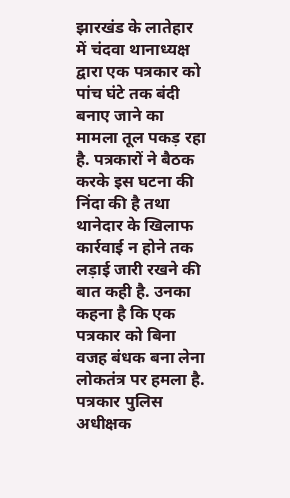झारखंड के लातेहार में चंदवा थानाध्यक्ष द्वारा एक पत्रकार को पांच घंटे तक बंदी बनाए जाने का मामला तूल पकड़ रहा है. पत्रकारों ने बैठक करके इस घटना की निंदा की है तथा थानेदार के खिलाफ कार्रवाई न होने तक लड़ाई जारी रखने की बात कही है. उनका कहना है कि एक पत्रकार को बिना वजह बंधक बना लेना लोकतंत्र पर हमला है. पत्रकार पुलिस अधीक्षक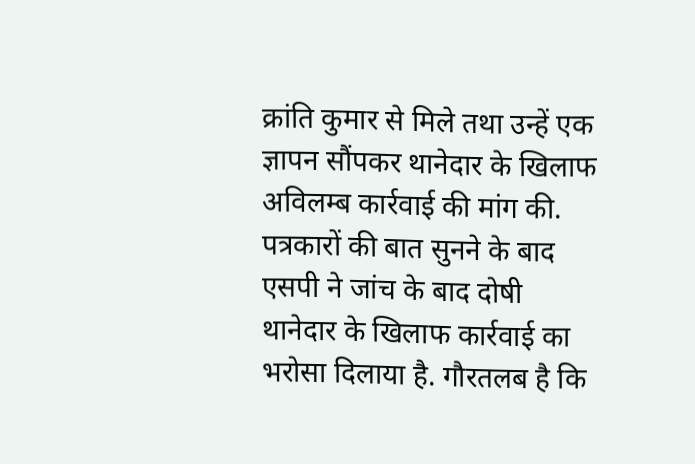क्रांति कुमार से मिले तथा उन्हें एक ज्ञापन सौंपकर थानेदार के खिलाफ अविलम्ब कार्रवाई की मांग की.
पत्रकारों की बात सुनने के बाद एसपी ने जांच के बाद दोषी थानेदार के खिलाफ कार्रवाई का भरोसा दिलाया है. गौरतलब है कि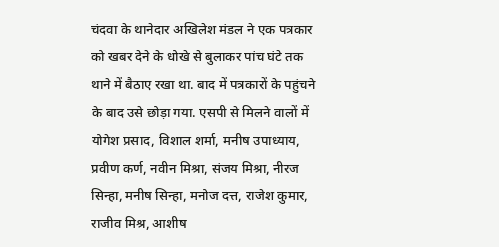चंदवा के थानेदार अखिलेश मंडल ने एक पत्रकार को खबर देने के धोखे से बुलाकर पांच घंटे तक थाने में बैठाए रखा था. बाद में पत्रकारों के पहुंचने के बाद उसे छोड़ा गया. एसपी से मिलने वालों में योगेश प्रसाद, विशाल शर्मा, मनीष उपाध्याय, प्रवीण कर्ण, नवीन मिश्रा, संजय मिश्रा, नीरज सिन्हा, मनीष सिन्हा, मनोज दत्त, राजेश कुमार, राजीव मिश्र, आशीष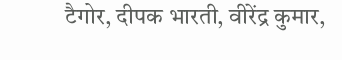टैगोर, दीपक भारती, वीरेंद्र कुमार,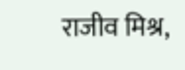राजीव मिश्र,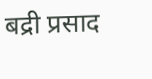बद्री प्रसाद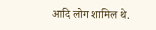आदि लोग शामिल थे.